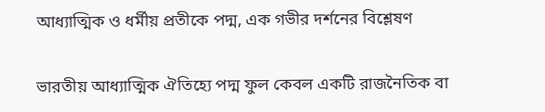আধ্যাত্মিক ও ধর্মীয় প্রতীকে পদ্ম, এক গভীর দর্শনের বিশ্লেষণ

ভারতীয় আধ্যাত্মিক ঐতিহ্যে পদ্ম ফুল কেবল একটি রাজনৈতিক বা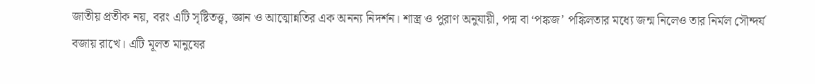জাতীয় প্রতীক নয়, বরং এটি সৃষ্টিতত্ত্ব, জ্ঞান ও আত্মোন্নতির এক অনন্য নিদর্শন। শাস্ত্র ও পুরাণ অনুযায়ী, পদ্ম বা ‘পঙ্কজ’ পঙ্কিলতার মধ্যে জন্ম নিলেও তার নির্মল সৌন্দর্য বজায় রাখে। এটি মূলত মানুষের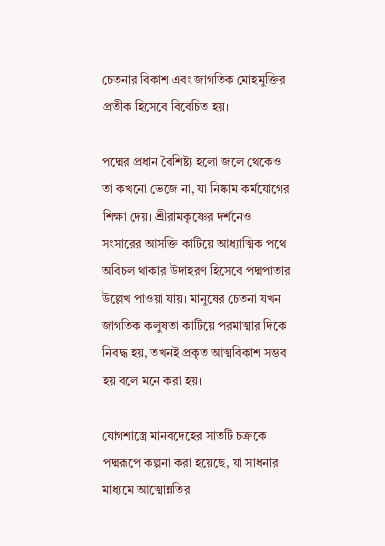চেতনার বিকাশ এবং জাগতিক মোহমুক্তির প্রতীক হিসেবে বিবেচিত হয়।

পদ্মের প্রধান বৈশিষ্ট্য হলো জলে থেকেও তা কখনো ভেজে না, যা নিষ্কাম কর্মযোগের শিক্ষা দেয়। শ্রীরামকৃষ্ণের দর্শনেও সংসারের আসক্তি কাটিয়ে আধ্যাত্মিক পথে অবিচল থাকার উদাহরণ হিসেবে পদ্মপাতার উল্লেখ পাওয়া যায়। মানুষের চেতনা যখন জাগতিক কলুষতা কাটিয়ে পরমাত্মার দিকে নিবদ্ধ হয়, তখনই প্রকৃত আত্মবিকাশ সম্ভব হয় বলে মনে করা হয়।

যোগশাস্ত্রে মানবদেহের সাতটি চক্রকে পদ্মরূপে কল্পনা করা হয়েছে, যা সাধনার মাধ্যমে আত্মোন্নতির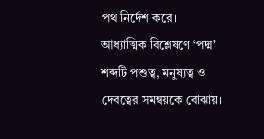পথ নির্দেশ করে। আধ্যাত্মিক বিশ্লেষণে ‘পদ্ম’ শব্দটি পশুত্ব, মনুষ্যত্ব ও দেবত্বের সমন্বয়কে বোঝায়।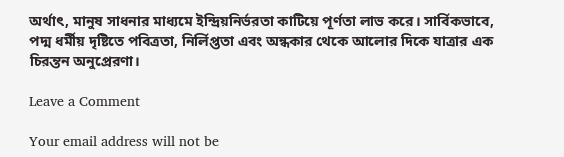অর্থাৎ, মানুষ সাধনার মাধ্যমে ইন্দ্রিয়নির্ভরতা কাটিয়ে পূর্ণতা লাভ করে। সার্বিকভাবে, পদ্ম ধর্মীয় দৃষ্টিতে পবিত্রতা, নির্লিপ্ততা এবং অন্ধকার থেকে আলোর দিকে যাত্রার এক চিরন্তন অনুপ্রেরণা।

Leave a Comment

Your email address will not be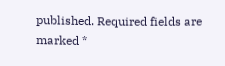published. Required fields are marked *